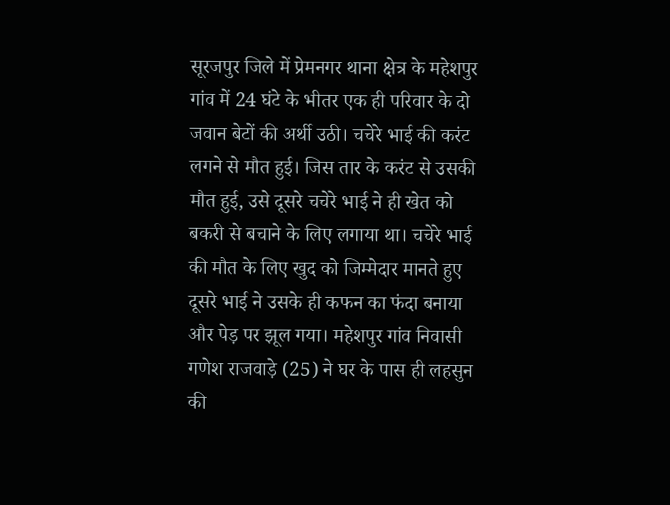सूरजपुर जिले में प्रेमनगर थाना क्षेत्र के महेशपुर गांव में 24 घंटे के भीतर एक ही परिवार के दो जवान बेटों की अर्थी उठी। चचेरे भाई की करंट लगने से मौत हुई। जिस तार के करंट से उसकी मौत हुई, उसे दूसरे चचेरे भाई ने ही खेत को बकरी से बचाने के लिए लगाया था। चचेरे भाई की मौत के लिए खुद को जिम्मेदार मानते हुए दूसरे भाई ने उसके ही कफन का फंदा बनाया और पेड़ पर झूल गया। महेशपुर गांव निवासी गणेश राजवाड़े (25) ने घर के पास ही लहसुन की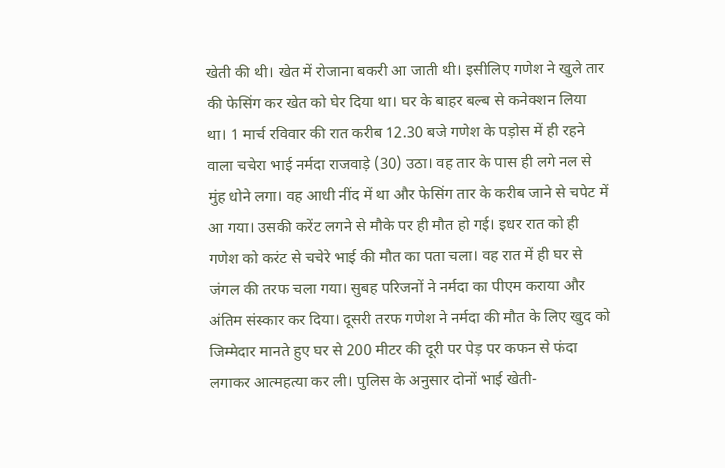खेती की थी। खेत में रोजाना बकरी आ जाती थी। इसीलिए गणेश ने खुले तार की फेसिंग कर खेत को घेर दिया था। घर के बाहर बल्ब से कनेक्शन लिया था। 1 मार्च रविवार की रात करीब 12.30 बजे गणेश के पड़ोस में ही रहने वाला चचेरा भाई नर्मदा राजवाड़े (30) उठा। वह तार के पास ही लगे नल से मुंह धोने लगा। वह आधी नींद में था और फेसिंग तार के करीब जाने से चपेट में आ गया। उसकी करेंट लगने से मौके पर ही मौत हो गई। इधर रात को ही गणेश को करंट से चचेरे भाई की मौत का पता चला। वह रात में ही घर से जंगल की तरफ चला गया। सुबह परिजनों ने नर्मदा का पीएम कराया और अंतिम संस्कार कर दिया। दूसरी तरफ गणेश ने नर्मदा की मौत के लिए खुद को जिम्मेदार मानते हुए घर से 200 मीटर की दूरी पर पेड़ पर कफन से फंदा लगाकर आत्महत्या कर ली। पुलिस के अनुसार दोनों भाई खेती-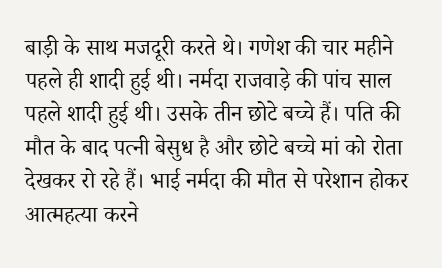बाड़ी के साथ मजदूरी करते थे। गणेश की चार महीने पहले ही शादी हुई थी। नर्मदा राजवाड़े की पांच साल पहले शादी हुई थी। उसके तीन छोटे बच्चे हैं। पति की मौत के बाद पत्नी बेसुध है और छोटे बच्चे मां को रोता देखकर रो रहे हैं। भाई नर्मदा की मौत से परेशान होकर आत्महत्या करने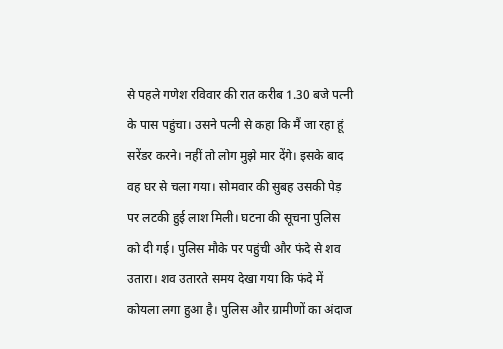से पहले गणेश रविवार की रात करीब 1.30 बजे पत्नी के पास पहुंचा। उसने पत्नी से कहा कि मैं जा रहा हूं सरेंडर करने। नहीं तो लोग मुझे मार देंगे। इसके बाद वह घर से चला गया। सोमवार की सुबह उसकी पेड़ पर लटकी हुई लाश मिली। घटना की सूचना पुलिस को दी गई। पुलिस मौके पर पहुंची और फंदे से शव उतारा। शव उतारते समय देखा गया कि फंदे में कोयला लगा हुआ है। पुलिस और ग्रामीणों का अंदाज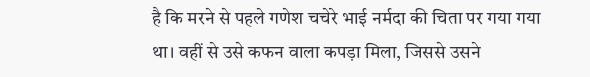है कि मरने से पहले गणेश चचेरे भाई नर्मदा की चिता पर गया गया था। वहीं से उसे कफन वाला कपड़ा मिला, जिससे उसने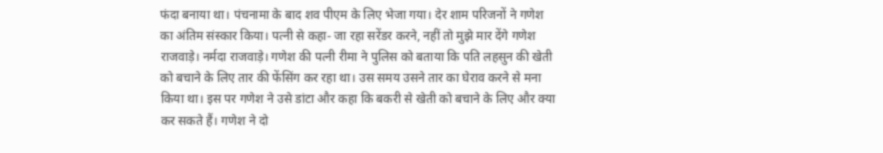फंदा बनाया था। पंचनामा के बाद शव पीएम के लिए भेजा गया। देर शाम परिजनों ने गणेश का अंतिम संस्कार किया। पत्नी से कहा- जा रहा सरेंडर करने, नहीं तो मुझे मार देंगे गणेश राजवाड़े। नर्मदा राजवाड़े। गणेश की पत्नी रीमा ने पुलिस को बताया कि पति लहसुन की खेती को बचाने के लिए तार की फेंसिंग कर रहा था। उस समय उसने तार का घेराव करने से मना किया था। इस पर गणेश ने उसे डांटा और कहा कि बकरी से खेती को बचाने के लिए और क्या कर सकते हैं। गणेश ने दो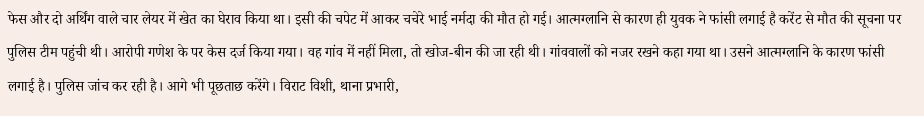फेस और दो अर्थिंग वाले चार लेयर में खेत का घेराव किया था। इसी की चपेट में आकर चचेरे भाई नर्मदा की मौत हो गई। आत्मग्लानि से कारण ही युवक ने फांसी लगाई है करेंट से मौत की सूचना पर पुलिस टीम पहुंची थी। आरोपी गणेश के पर केस दर्ज किया गया। वह गांव में नहीं मिला, तो खोज-बीन की जा रही थी। गांववालों को नजर रखने कहा गया था। उसने आत्मग्लानि के कारण फांसी लगाई है। पुलिस जांच कर रही है। आगे भी पूछताछ करेंगे। विराट विशी, थाना प्रभारी,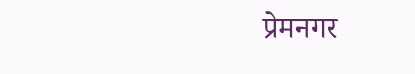प्रेमनगर